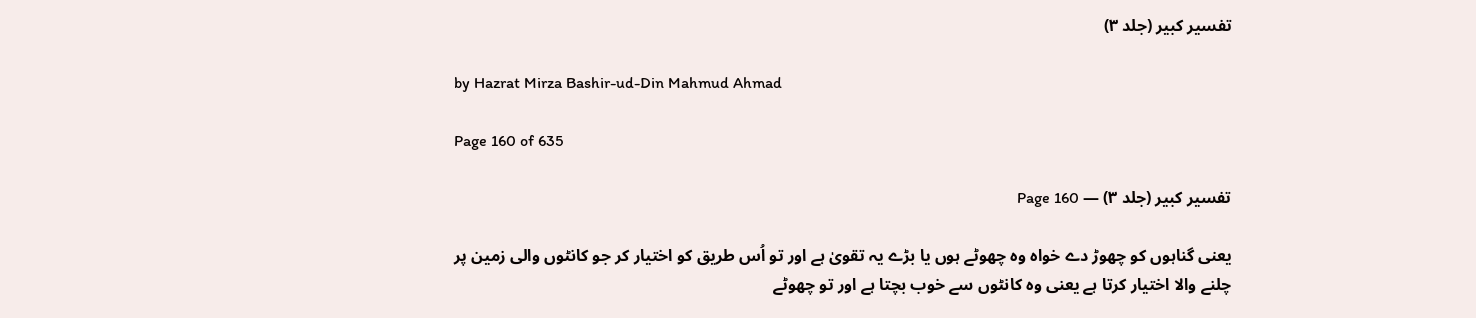تفسیر کبیر (جلد ۳)

by Hazrat Mirza Bashir-ud-Din Mahmud Ahmad

Page 160 of 635

تفسیر کبیر (جلد ۳) — Page 160

یعنی گناہوں کو چھوڑ دے خواہ وہ چھوٹے ہوں یا بڑے یہ تقویٰ ہے اور تو اُس طریق کو اختیار کر جو کانٹوں والی زمین پر چلنے والا اختیار کرتا ہے یعنی وہ کانٹوں سے خوب بچتا ہے اور تو چھوٹے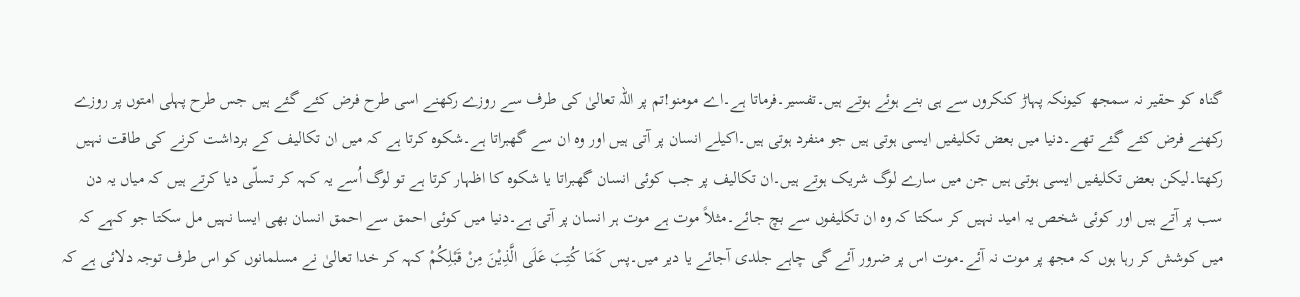گناہ کو حقیر نہ سمجھ کیونکہ پہاڑ کنکروں سے ہی بنے ہوئے ہوتے ہیں۔تفسیر۔فرماتا ہے۔اے مومنو!تم پر اللہ تعالیٰ کی طرف سے روزے رکھنے اسی طرح فرض کئے گئے ہیں جس طرح پہلی امتوں پر روزے رکھنے فرض کئے گئے تھے۔دنیا میں بعض تکلیفیں ایسی ہوتی ہیں جو منفرد ہوتی ہیں۔اکیلے انسان پر آتی ہیں اور وہ ان سے گھبراتا ہے۔شکوہ کرتا ہے کہ میں ان تکالیف کے برداشت کرنے کی طاقت نہیں رکھتا۔لیکن بعض تکلیفیں ایسی ہوتی ہیں جن میں سارے لوگ شریک ہوتے ہیں۔ان تکالیف پر جب کوئی انسان گھبراتا یا شکوہ کا اظہار کرتا ہے تو لوگ اُسے یہ کہہ کر تسلّی دیا کرتے ہیں کہ میاں یہ دن سب پر آتے ہیں اور کوئی شخص یہ امید نہیں کر سکتا کہ وہ ان تکلیفوں سے بچ جائے۔مثلاً موت ہے موت ہر انسان پر آتی ہے۔دنیا میں کوئی احمق سے احمق انسان بھی ایسا نہیں مل سکتا جو کہے کہ میں کوشش کر رہا ہوں کہ مجھ پر موت نہ آئے۔موت اس پر ضرور آئے گی چاہے جلدی آجائے یا دیر میں۔پس كَمَا كُتِبَ عَلَى الَّذِيْنَ مِنْ قَبْلِكُمْ کہہ کر خدا تعالیٰ نے مسلمانوں کو اس طرف توجہ دلائی ہے کہ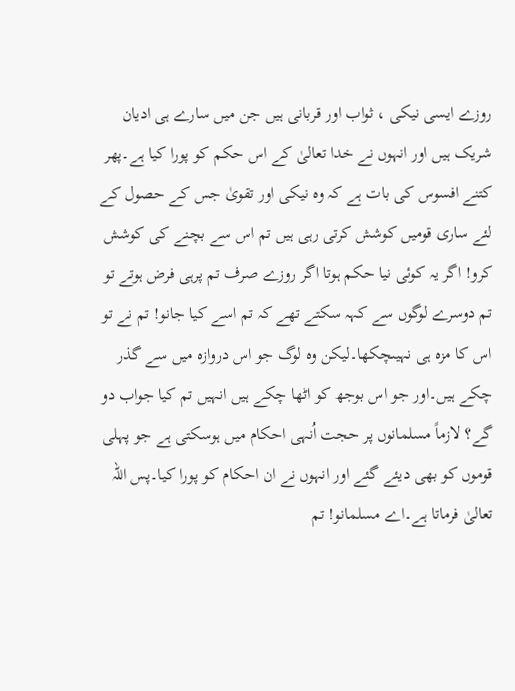روزے ایسی نیکی ، ثواب اور قربانی ہیں جن میں سارے ہی ادیان شریک ہیں اور انہوں نے خدا تعالیٰ کے اس حکم کو پورا کیا ہے۔پھر کتنے افسوس کی بات ہے کہ وہ نیکی اور تقویٰ جس کے حصول کے لئے ساری قومیں کوشش کرتی رہی ہیں تم اس سے بچنے کی کوشش کرو! اگر یہ کوئی نیا حکم ہوتا اگر روزے صرف تم پرہی فرض ہوتے تو تم دوسرے لوگوں سے کہہ سکتے تھے کہ تم اسے کیا جانو! تم نے تو اس کا مزہ ہی نہیںچکھا۔لیکن وہ لوگ جو اس دروازہ میں سے گذر چکے ہیں۔اور جو اس بوجھ کو اٹھا چکے ہیں انہیں تم کیا جواب دو گے؟ لازماً مسلمانوں پر حجت اُنہی احکام میں ہوسکتی ہے جو پہلی قوموں کو بھی دیئے گئے اور انہوں نے ان احکام کو پورا کیا۔پس اللہ تعالیٰ فرماتا ہے۔اے مسلمانو! تم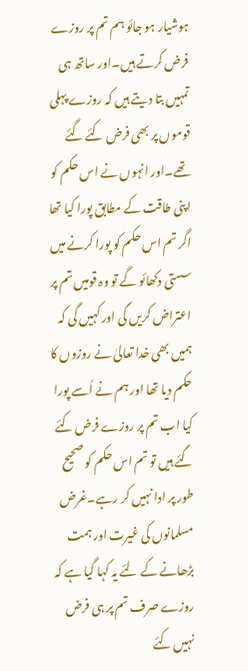ہوشیار ہو جائو ہم تم پر روزے فرض کرتے ہیں۔اور ساتھ ہی تمہیں بتا دیتے ہیں کہ روزے پہلی قوموں پر بھی فرض کئے گئے تھے۔اور انہوں نے اس حکم کو اپنی طاقت کے مطابق پورا کیا تھا اگر تم اس حکم کو پورا کرنے میں سستی دکھائو گے تو وہ قومیں تم پر اعتراض کریں گی اور کہیں گی کہ ہمیں بھی خدا تعالیٰ نے روزوں کا حکم دیا تھا اور ہم نے اُسے پورا کیا اب تم پر روزے فرض کئے گئے ہیں تو تم اس حکم کو صحیح طور پر ادا نہیں کر رہے۔غرض مسلمانوں کی غیرت اور ہمت بڑھانے کے لئے یہ کہا گیا ہے کہ روزے صرف تم پر ہی فرض نہیں کئے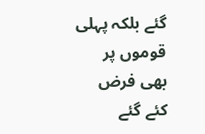گئے بلکہ پہلی قوموں پر بھی فرض کئے گئے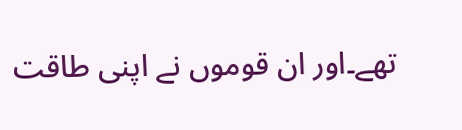تھے۔اور ان قوموں نے اپنی طاقت